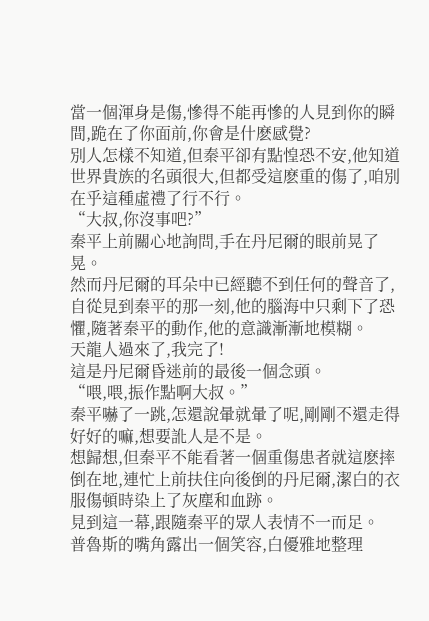當一個渾身是傷,慘得不能再慘的人見到你的瞬間,跪在了你面前,你會是什麽感覺?
別人怎樣不知道,但秦平卻有點惶恐不安,他知道世界貴族的名頭很大,但都受這麽重的傷了,咱別在乎這種虛禮了行不行。
“大叔,你沒事吧?”
秦平上前關心地詢問,手在丹尼爾的眼前晃了晃。
然而丹尼爾的耳朵中已經聽不到任何的聲音了,自從見到秦平的那一刻,他的腦海中只剩下了恐懼,隨著秦平的動作,他的意識漸漸地模糊。
天龍人過來了,我完了!
這是丹尼爾昏迷前的最後一個念頭。
“喂,喂,振作點啊大叔。”
秦平嚇了一跳,怎還說暈就暈了呢,剛剛不還走得好好的嘛,想要訛人是不是。
想歸想,但秦平不能看著一個重傷患者就這麽摔倒在地,連忙上前扶住向後倒的丹尼爾,潔白的衣服傷頓時染上了灰塵和血跡。
見到這一幕,跟隨秦平的眾人表情不一而足。
普魯斯的嘴角露出一個笑容,白優雅地整理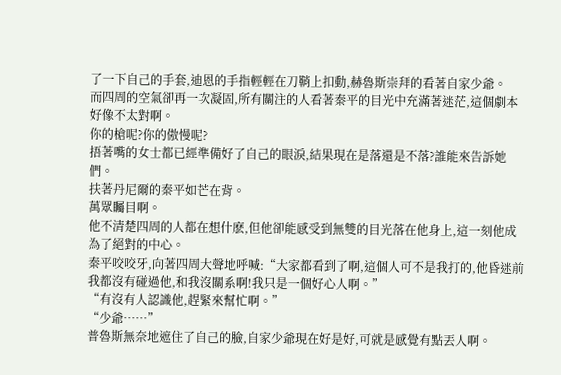了一下自己的手套,迪恩的手指輕輕在刀鞘上扣動,赫魯斯崇拜的看著自家少爺。
而四周的空氣卻再一次凝固,所有關注的人看著秦平的目光中充滿著迷茫,這個劇本好像不太對啊。
你的槍呢?你的傲慢呢?
捂著嘴的女士都已經準備好了自己的眼淚,結果現在是落還是不落?誰能來告訴她們。
扶著丹尼爾的秦平如芒在背。
萬眾矚目啊。
他不清楚四周的人都在想什麽,但他卻能感受到無雙的目光落在他身上,這一刻他成為了絕對的中心。
秦平咬咬牙,向著四周大聲地呼喊:“大家都看到了啊,這個人可不是我打的,他昏迷前我都沒有碰過他,和我沒關系啊!我只是一個好心人啊。”
“有沒有人認識他,趕緊來幫忙啊。”
“少爺……”
普魯斯無奈地遮住了自己的臉,自家少爺現在好是好,可就是感覺有點丟人啊。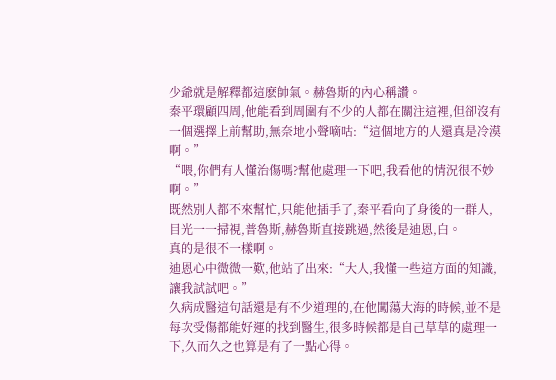少爺就是解釋都這麽帥氣。赫魯斯的內心稱讚。
秦平環顧四周,他能看到周圍有不少的人都在關注這裡,但卻沒有一個選擇上前幫助,無奈地小聲嘀咕:“這個地方的人還真是冷漠啊。”
“喂,你們有人懂治傷嗎?幫他處理一下吧,我看他的情況很不妙啊。”
既然別人都不來幫忙,只能他插手了,秦平看向了身後的一群人,目光一一掃視,普魯斯,赫魯斯直接跳過,然後是迪恩,白。
真的是很不一樣啊。
迪恩心中微微一歎,他站了出來:“大人,我懂一些這方面的知識,讓我試試吧。”
久病成醫這句話還是有不少道理的,在他闖蕩大海的時候,並不是每次受傷都能好運的找到醫生,很多時候都是自己草草的處理一下,久而久之也算是有了一點心得。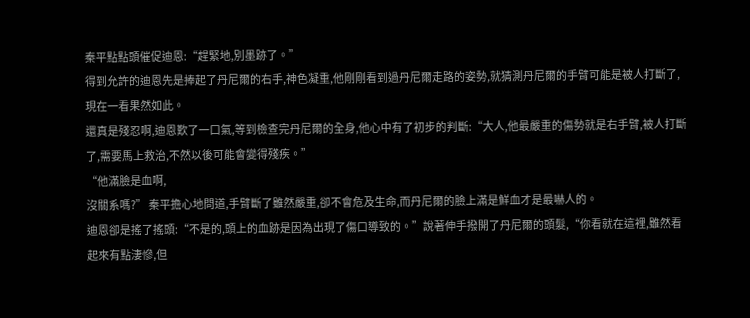秦平點點頭催促迪恩:“趕緊地,別墨跡了。”
得到允許的迪恩先是捧起了丹尼爾的右手,神色凝重,他剛剛看到過丹尼爾走路的姿勢,就猜測丹尼爾的手臂可能是被人打斷了,現在一看果然如此。
還真是殘忍啊,迪恩歎了一口氣,等到檢查完丹尼爾的全身,他心中有了初步的判斷:“大人,他最嚴重的傷勢就是右手臂,被人打斷了,需要馬上救治,不然以後可能會變得殘疾。”
“他滿臉是血啊,
沒關系嗎?” 秦平擔心地問道,手臂斷了雖然嚴重,卻不會危及生命,而丹尼爾的臉上滿是鮮血才是最嚇人的。
迪恩卻是搖了搖頭:“不是的,頭上的血跡是因為出現了傷口導致的。”說著伸手撥開了丹尼爾的頭髮,“你看就在這裡,雖然看起來有點淒慘,但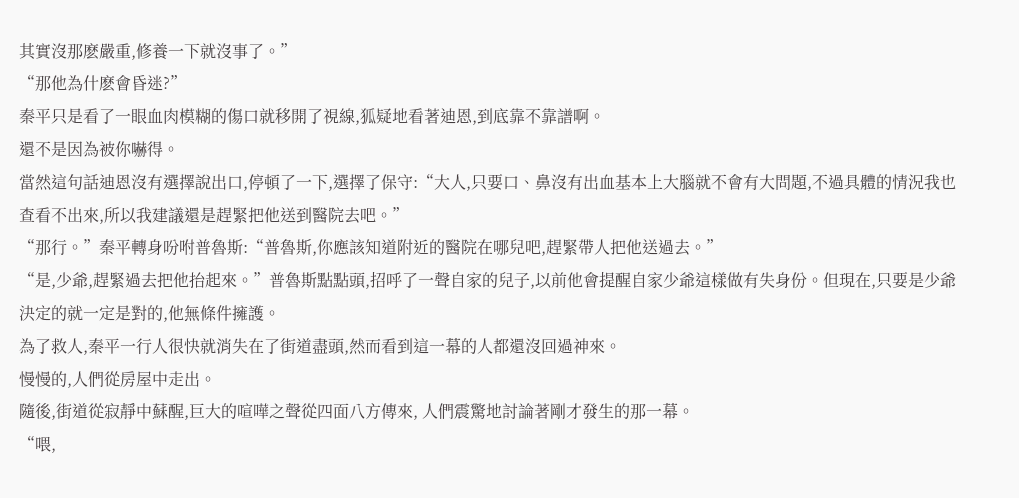其實沒那麽嚴重,修養一下就沒事了。”
“那他為什麽會昏迷?”
秦平只是看了一眼血肉模糊的傷口就移開了視線,狐疑地看著迪恩,到底靠不靠譜啊。
還不是因為被你嚇得。
當然這句話迪恩沒有選擇說出口,停頓了一下,選擇了保守:“大人,只要口、鼻沒有出血基本上大腦就不會有大問題,不過具體的情況我也查看不出來,所以我建議還是趕緊把他送到醫院去吧。”
“那行。”秦平轉身吩咐普魯斯:“普魯斯,你應該知道附近的醫院在哪兒吧,趕緊帶人把他送過去。”
“是,少爺,趕緊過去把他抬起來。”普魯斯點點頭,招呼了一聲自家的兒子,以前他會提醒自家少爺這樣做有失身份。但現在,只要是少爺決定的就一定是對的,他無條件擁護。
為了救人,秦平一行人很快就消失在了街道盡頭,然而看到這一幕的人都還沒回過神來。
慢慢的,人們從房屋中走出。
隨後,街道從寂靜中蘇醒,巨大的喧嘩之聲從四面八方傳來, 人們震驚地討論著剛才發生的那一幕。
“喂,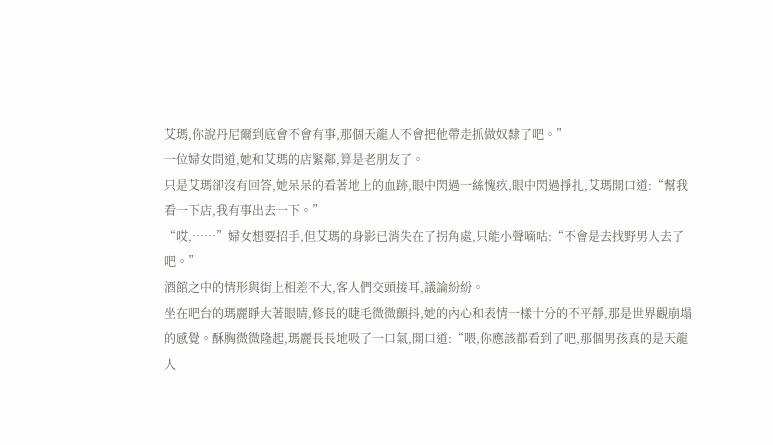艾瑪,你說丹尼爾到底會不會有事,那個天龍人不會把他帶走抓做奴隸了吧。”
一位婦女問道,她和艾瑪的店緊鄰,算是老朋友了。
只是艾瑪卻沒有回答,她呆呆的看著地上的血跡,眼中閃過一絲愧疚,眼中閃過掙扎,艾瑪開口道:“幫我看一下店,我有事出去一下。”
“哎,……”婦女想要招手,但艾瑪的身影已消失在了拐角處,只能小聲嘀咕:“不會是去找野男人去了吧。”
酒館之中的情形與街上相差不大,客人們交頭接耳,議論紛紛。
坐在吧台的瑪麗睜大著眼睛,修長的睫毛微微顫抖,她的內心和表情一樣十分的不平靜,那是世界觀崩塌的感覺。酥胸微微隆起,瑪麗長長地吸了一口氣,開口道:“喂,你應該都看到了吧,那個男孩真的是天龍人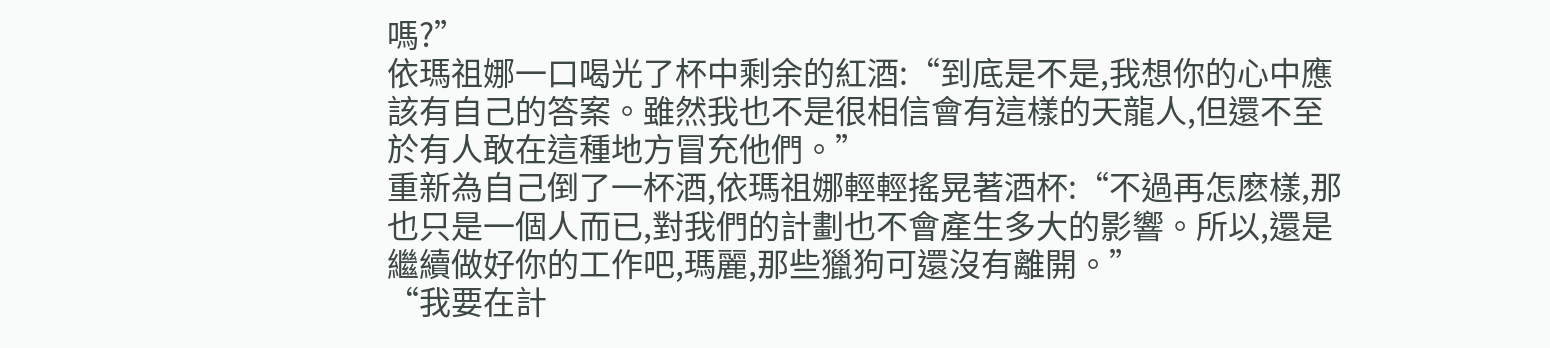嗎?”
依瑪祖娜一口喝光了杯中剩余的紅酒:“到底是不是,我想你的心中應該有自己的答案。雖然我也不是很相信會有這樣的天龍人,但還不至於有人敢在這種地方冒充他們。”
重新為自己倒了一杯酒,依瑪祖娜輕輕搖晃著酒杯:“不過再怎麽樣,那也只是一個人而已,對我們的計劃也不會產生多大的影響。所以,還是繼續做好你的工作吧,瑪麗,那些獵狗可還沒有離開。”
“我要在計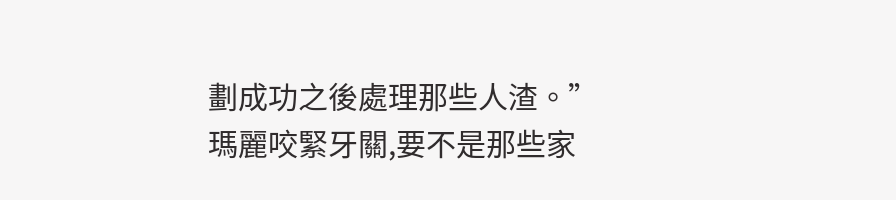劃成功之後處理那些人渣。”
瑪麗咬緊牙關,要不是那些家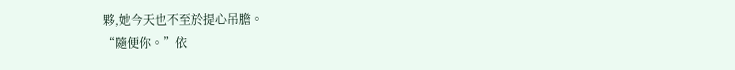夥,她今天也不至於提心吊膽。
“隨便你。”依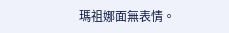瑪祖娜面無表情。